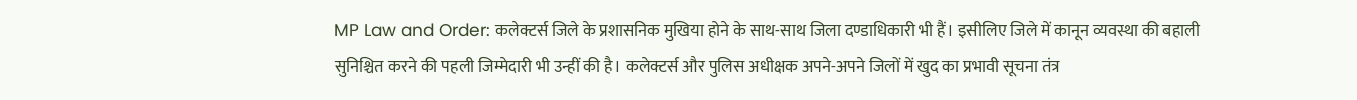MP Law and Order: कलेक्टर्स जिले के प्रशासनिक मुखिया होने के साथ-साथ जिला दण्डाधिकारी भी हैं। इसीलिए जिले में कानून व्यवस्था की बहाली सुनिश्चित करने की पहली जिम्मेदारी भी उन्हीं की है। कलेक्टर्स और पुलिस अधीक्षक अपने-अपने जिलों में खुद का प्रभावी सूचना तंत्र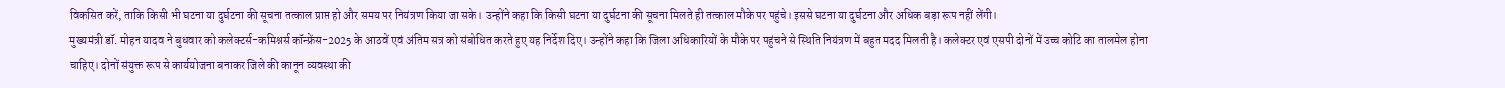विकसित करें, ताकि किसी भी घटना या दुर्घटना की सूचना तत्काल प्राप्त हो और समय पर नियंत्रण किया जा सके। उन्होंने कहा कि किसी घटना या दुर्घटना की सूचना मिलते ही तत्काल मौके पर पहुंचे। इससे घटना या दुर्घटना और अधिक बड़ा रूप नहीं लेंगी।
मुख्यमंत्री डॉ. मोहन यादव ने बुधवार को कलेक्टर्स-कमिश्नर्स कॉन्फ्रेंस-2025 के आठवें एवं अंतिम सत्र को संबोधित करते हुए यह निर्देश दिए। उन्होंने कहा कि जिला अधिकारियों के मौके पर पहुंचने से स्थिति नियंत्रण में बहुत मदद मिलती है। कलेक्टर एवं एसपी दोनों में उच्च कोटि का तालमेल होना चाहिए। दोनों संयुक्त रूप से कार्ययोजना बनाकर जिले की कानून व्यवस्था की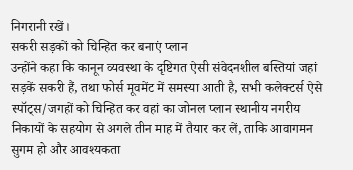निगरानी रखें।
सकरी सड़कों को चिन्हित कर बनाएं प्लान
उन्होंने कहा कि कानून व्यवस्था के दृष्टिगत ऐसी संवेदनशील बस्तियां जहां सड़कें सकरी हैं, तथा फोर्स मूवमेंट में समस्या आती है, सभी कलेक्टर्स ऐसे स्पॉट्स/जगहों को चिन्हित कर वहां का जोनल प्लान स्थानीय नगरीय निकायों के सहयोग से अगले तीन माह में तैयार कर लें, ताकि आवागमन सुगम हो और आवश्यकता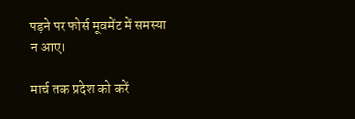पड़ने पर फोर्स मूवमेंट में समस्या न आए।

मार्च तक प्रदेश को करें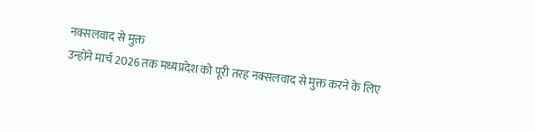नक्सलवाद से मुक्त
उन्होंने मार्च 2026 तक मध्यप्रदेश को पूरी तरह नक्सलवाद से मुक्त करने के लिए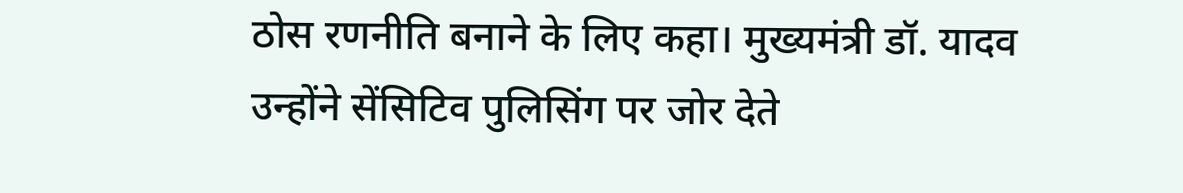ठोस रणनीति बनाने के लिए कहा। मुख्यमंत्री डॉ. यादव उन्होंने सेंसिटिव पुलिसिंग पर जोर देते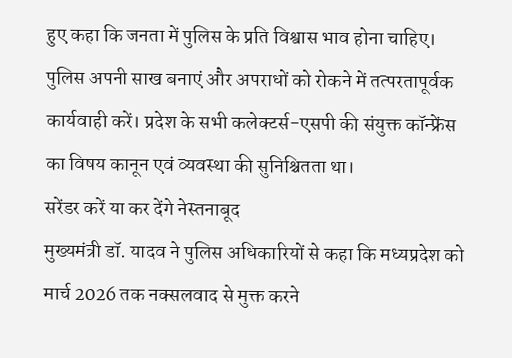हुए कहा कि जनता में पुलिस के प्रति विश्वास भाव होना चाहिए। पुलिस अपनी साख बनाएं और अपराधों को रोकने में तत्परतापूर्वक कार्यवाही करें। प्रदेश के सभी कलेक्टर्स-एसपी की संयुक्त कॉन्फ्रेंस का विषय कानून एवं व्यवस्था की सुनिश्चितता था।
सरेंडर करें या कर देंगे नेस्तनाबूद
मुख्यमंत्री डॉ. यादव ने पुलिस अधिकारियों से कहा कि मध्यप्रदेश को मार्च 2026 तक नक्सलवाद से मुक्त करने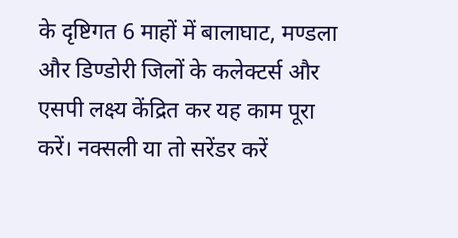के दृष्टिगत 6 माहों में बालाघाट, मण्डला और डिण्डोरी जिलों के कलेक्टर्स और एसपी लक्ष्य केंद्रित कर यह काम पूरा करें। नक्सली या तो सरेंडर करें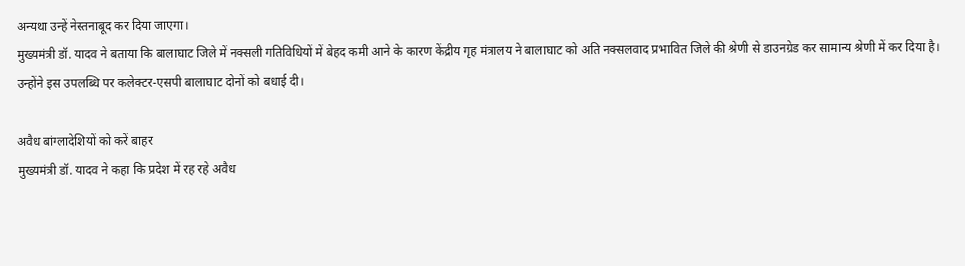अन्यथा उन्हें नेस्तनाबूद कर दिया जाएगा।
मुख्यमंत्री डॉ. यादव ने बताया कि बालाघाट जिले में नक्सली गतिविधियों में बेहद कमी आने के कारण केंद्रीय गृह मंत्रालय ने बालाघाट को अति नक्सलवाद प्रभावित जिले की श्रेणी से डाउनग्रेड कर सामान्य श्रेणी में कर दिया है। उन्होंने इस उपलब्धि पर कलेक्टर-एसपी बालाघाट दोनों को बधाई दी।

अवैध बांग्लादेशियों को करें बाहर
मुख्यमंत्री डॉ. यादव ने कहा कि प्रदेश में रह रहे अवैध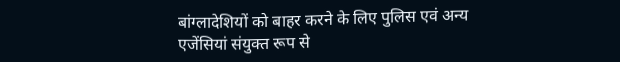बांग्लादेशियों को बाहर करने के लिए पुलिस एवं अन्य एजेंसियां संयुक्त रूप से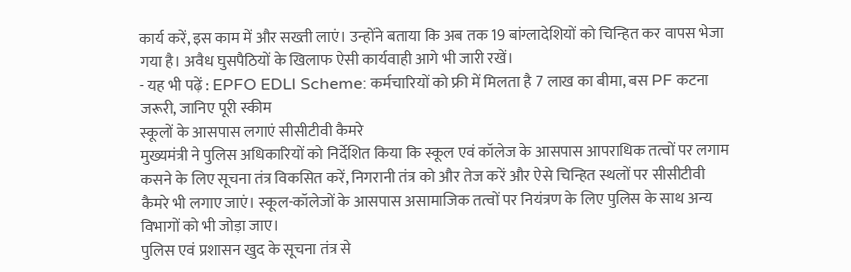कार्य करें, इस काम में और सख्ती लाएं। उन्होंने बताया कि अब तक 19 बांग्लादेशियों को चिन्हित कर वापस भेजा गया है। अवैध घुसपैठियों के खिलाफ ऐसी कार्यवाही आगे भी जारी रखें।
- यह भी पढ़ें : EPFO EDLI Scheme: कर्मचारियों को फ्री में मिलता है 7 लाख का बीमा, बस PF कटना जरूरी, जानिए पूरी स्कीम
स्कूलों के आसपास लगाएं सीसीटीवी कैमरे
मुख्यमंत्री ने पुलिस अधिकारियों को निर्देशित किया कि स्कूल एवं कॉलेज के आसपास आपराधिक तत्वों पर लगाम कसने के लिए सूचना तंत्र विकसित करें, निगरानी तंत्र को और तेज करें और ऐसे चिन्हित स्थलों पर सीसीटीवी कैमरे भी लगाए जाएं। स्कूल-कॉलेजों के आसपास असामाजिक तत्वों पर नियंत्रण के लिए पुलिस के साथ अन्य विभागों को भी जोड़ा जाए।
पुलिस एवं प्रशासन खुद के सूचना तंत्र से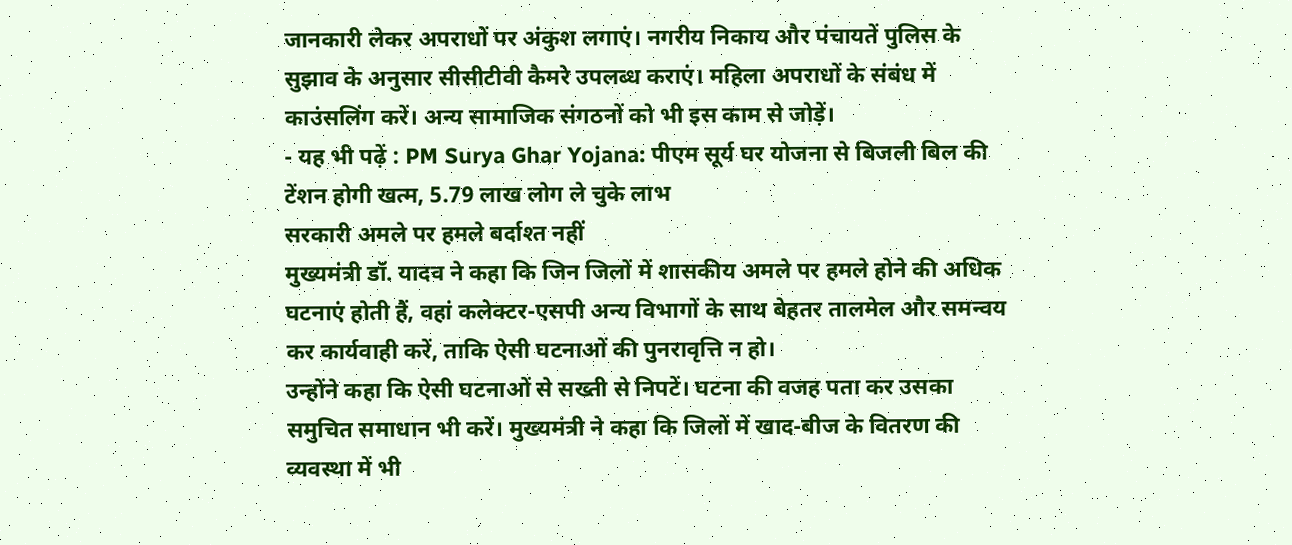जानकारी लेकर अपराधों पर अंकुश लगाएं। नगरीय निकाय और पंचायतें पुलिस के सुझाव के अनुसार सीसीटीवी कैमरे उपलब्ध कराएं। महिला अपराधों के संबंध में काउंसलिंग करें। अन्य सामाजिक संगठनों को भी इस काम से जोड़ें।
- यह भी पढ़ें : PM Surya Ghar Yojana: पीएम सूर्य घर योजना से बिजली बिल की टेंशन होगी खत्म, 5.79 लाख लोग ले चुके लाभ
सरकारी अमले पर हमले बर्दाश्त नहीं
मुख्यमंत्री डॉ. यादव ने कहा कि जिन जिलों में शासकीय अमले पर हमले होने की अधिक घटनाएं होती हैं, वहां कलेक्टर-एसपी अन्य विभागों के साथ बेहतर तालमेल और समन्वय कर कार्यवाही करें, ताकि ऐसी घटनाओं की पुनरावृत्ति न हो।
उन्होंने कहा कि ऐसी घटनाओं से सख्ती से निपटें। घटना की वजह पता कर उसका समुचित समाधान भी करें। मुख्यमंत्री ने कहा कि जिलों में खाद-बीज के वितरण की व्यवस्था में भी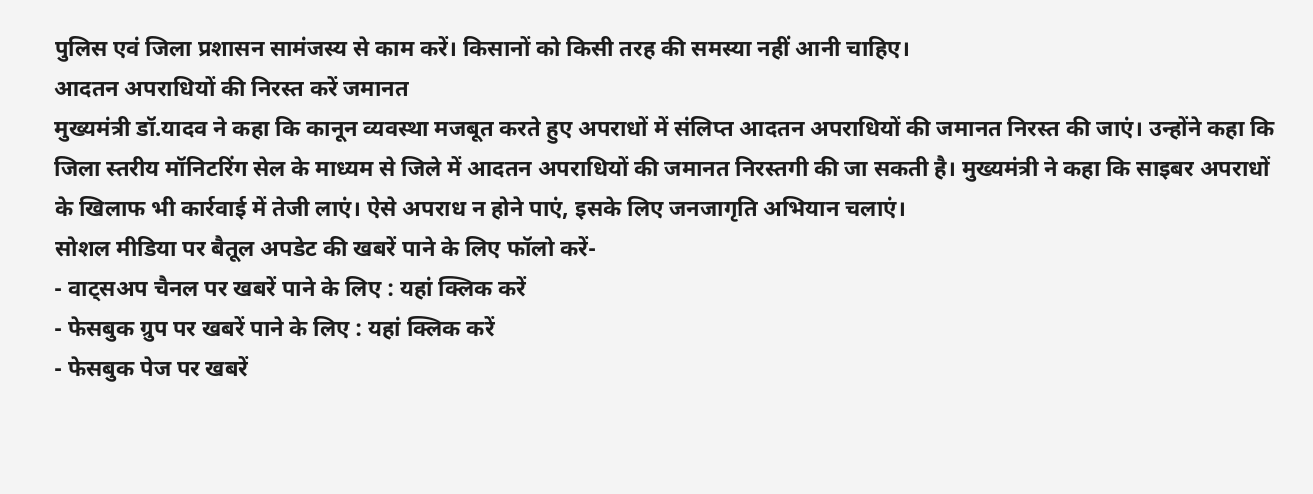पुलिस एवं जिला प्रशासन सामंजस्य से काम करें। किसानों को किसी तरह की समस्या नहीं आनी चाहिए।
आदतन अपराधियों की निरस्त करें जमानत
मुख्यमंत्री डॉ.यादव ने कहा कि कानून व्यवस्था मजबूत करते हुए अपराधों में संलिप्त आदतन अपराधियों की जमानत निरस्त की जाएं। उन्होंने कहा कि जिला स्तरीय मॉनिटरिंग सेल के माध्यम से जिले में आदतन अपराधियों की जमानत निरस्तगी की जा सकती है। मुख्यमंत्री ने कहा कि साइबर अपराधों के खिलाफ भी कार्रवाई में तेजी लाएं। ऐसे अपराध न होने पाएं, इसके लिए जनजागृति अभियान चलाएं।
सोशल मीडिया पर बैतूल अपडेट की खबरें पाने के लिए फॉलो करें-
- वाट्सअप चैनल पर खबरें पाने के लिए : यहां क्लिक करें
- फेसबुक ग्रुप पर खबरें पाने के लिए : यहां क्लिक करें
- फेसबुक पेज पर खबरें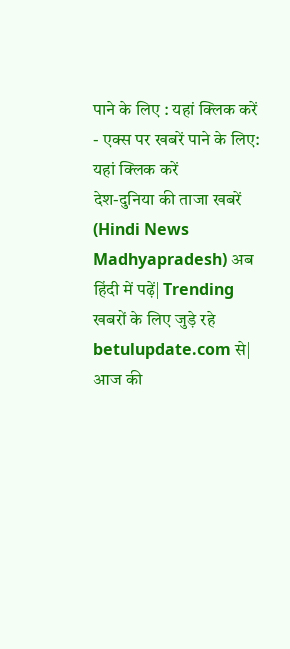पाने के लिए : यहां क्लिक करें
- एक्स पर खबरें पाने के लिए: यहां क्लिक करें
देश-दुनिया की ताजा खबरें (Hindi News Madhyapradesh) अब हिंदी में पढ़ें| Trending खबरों के लिए जुड़े रहे betulupdate.com से| आज की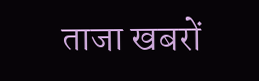ताजा खबरों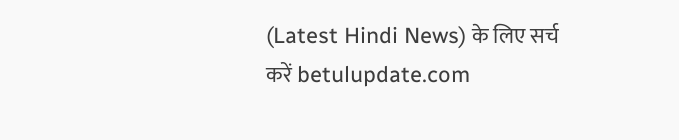(Latest Hindi News) के लिए सर्च करें betulupdate.com